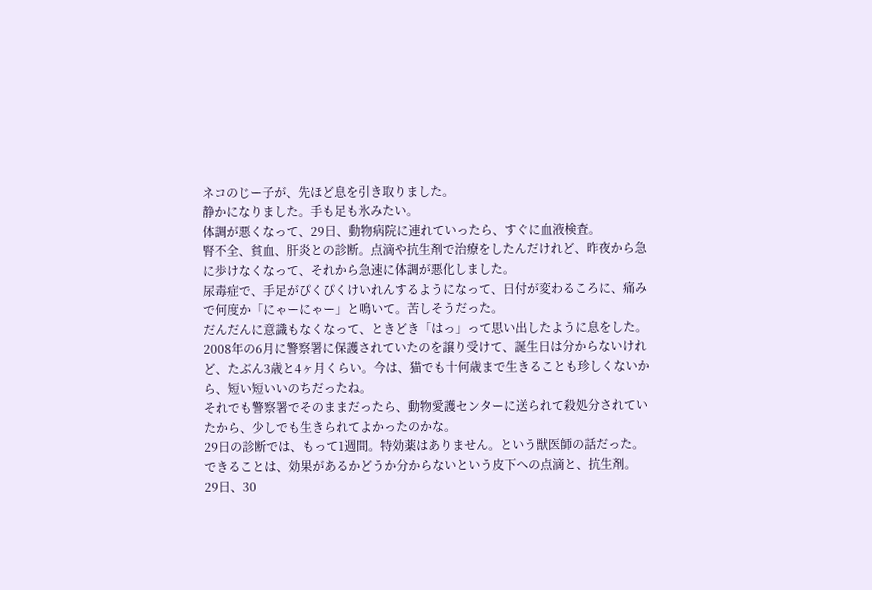ネコのじー子が、先ほど息を引き取りました。
静かになりました。手も足も氷みたい。
体調が悪くなって、29日、動物病院に連れていったら、すぐに血液検査。
腎不全、貧血、肝炎との診断。点滴や抗生剤で治療をしたんだけれど、昨夜から急に歩けなくなって、それから急速に体調が悪化しました。
尿毒症で、手足がぴくぴくけいれんするようになって、日付が変わるころに、痛みで何度か「にゃーにゃー」と鳴いて。苦しそうだった。
だんだんに意識もなくなって、ときどき「はっ」って思い出したように息をした。
2008年の6月に警察署に保護されていたのを譲り受けて、誕生日は分からないけれど、たぶん3歳と4ヶ月くらい。今は、猫でも十何歳まで生きることも珍しくないから、短い短いいのちだったね。
それでも警察署でそのままだったら、動物愛護センターに送られて殺処分されていたから、少しでも生きられてよかったのかな。
29日の診断では、もって1週間。特効薬はありません。という獣医師の話だった。
できることは、効果があるかどうか分からないという皮下への点滴と、抗生剤。
29日、30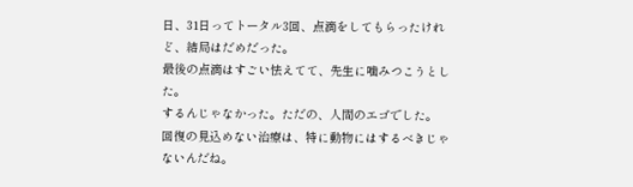日、31日ってトータル3回、点滴をしてもらったけれど、結局はだめだった。
最後の点滴はすごい怯えてて、先生に噛みつこうとした。
するんじゃなかった。ただの、人間のエゴでした。
回復の見込めない治療は、特に動物にはするべきじゃないんだね。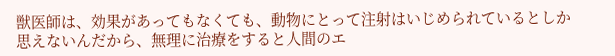獣医師は、効果があってもなくても、動物にとって注射はいじめられているとしか思えないんだから、無理に治療をすると人間のエ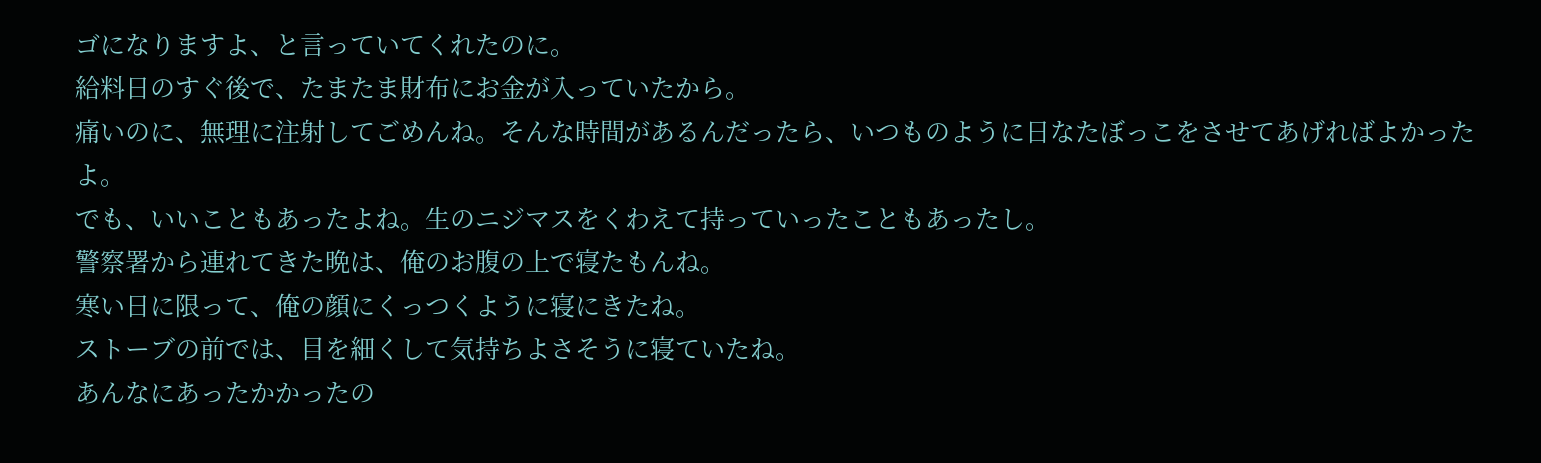ゴになりますよ、と言っていてくれたのに。
給料日のすぐ後で、たまたま財布にお金が入っていたから。
痛いのに、無理に注射してごめんね。そんな時間があるんだったら、いつものように日なたぼっこをさせてあげればよかったよ。
でも、いいこともあったよね。生のニジマスをくわえて持っていったこともあったし。
警察署から連れてきた晩は、俺のお腹の上で寝たもんね。
寒い日に限って、俺の顔にくっつくように寝にきたね。
ストーブの前では、目を細くして気持ちよさそうに寝ていたね。
あんなにあったかかったの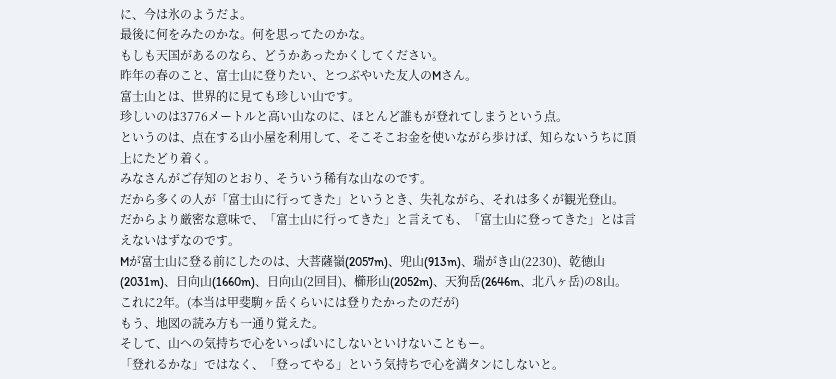に、今は氷のようだよ。
最後に何をみたのかな。何を思ってたのかな。
もしも天国があるのなら、どうかあったかくしてください。
昨年の春のこと、富士山に登りたい、とつぶやいた友人のMさん。
富士山とは、世界的に見ても珍しい山です。
珍しいのは3776メートルと高い山なのに、ほとんど誰もが登れてしまうという点。
というのは、点在する山小屋を利用して、そこそこお金を使いながら歩けば、知らないうちに頂上にたどり着く。
みなさんがご存知のとおり、そういう稀有な山なのです。
だから多くの人が「富士山に行ってきた」というとき、失礼ながら、それは多くが観光登山。
だからより厳密な意味で、「富士山に行ってきた」と言えても、「富士山に登ってきた」とは言えないはずなのです。
Mが富士山に登る前にしたのは、大菩薩嶺(2057m)、兜山(913m)、瑞がき山(2230)、乾徳山(2031m)、日向山(1660m)、日向山(2回目)、櫛形山(2052m)、天狗岳(2646m、北八ヶ岳)の8山。
これに2年。(本当は甲斐駒ヶ岳くらいには登りたかったのだが)
もう、地図の読み方も一通り覚えた。
そして、山への気持ちで心をいっぱいにしないといけないこともー。
「登れるかな」ではなく、「登ってやる」という気持ちで心を満タンにしないと。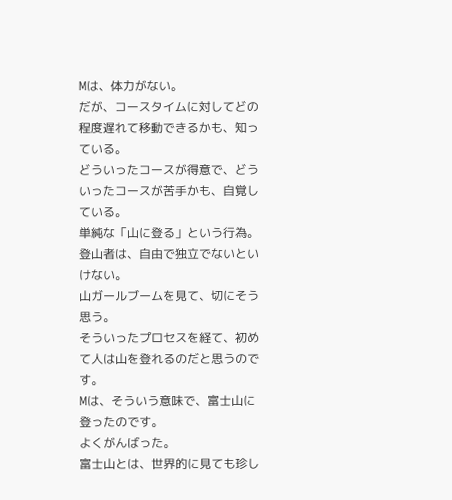Mは、体力がない。
だが、コースタイムに対してどの程度遅れて移動できるかも、知っている。
どういったコースが得意で、どういったコースが苦手かも、自覚している。
単純な「山に登る」という行為。
登山者は、自由で独立でないといけない。
山ガールブームを見て、切にそう思う。
そういったプロセスを経て、初めて人は山を登れるのだと思うのです。
Mは、そういう意味で、富士山に登ったのです。
よくがんばった。
富士山とは、世界的に見ても珍し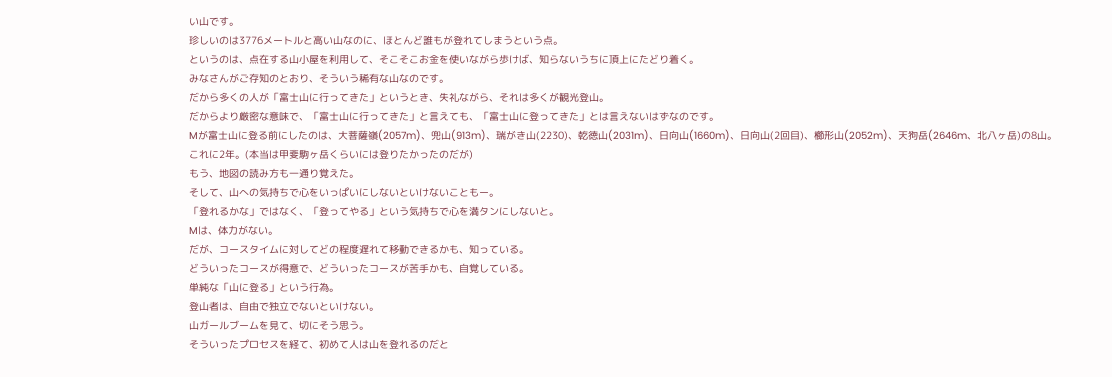い山です。
珍しいのは3776メートルと高い山なのに、ほとんど誰もが登れてしまうという点。
というのは、点在する山小屋を利用して、そこそこお金を使いながら歩けば、知らないうちに頂上にたどり着く。
みなさんがご存知のとおり、そういう稀有な山なのです。
だから多くの人が「富士山に行ってきた」というとき、失礼ながら、それは多くが観光登山。
だからより厳密な意味で、「富士山に行ってきた」と言えても、「富士山に登ってきた」とは言えないはずなのです。
Mが富士山に登る前にしたのは、大菩薩嶺(2057m)、兜山(913m)、瑞がき山(2230)、乾徳山(2031m)、日向山(1660m)、日向山(2回目)、櫛形山(2052m)、天狗岳(2646m、北八ヶ岳)の8山。
これに2年。(本当は甲斐駒ヶ岳くらいには登りたかったのだが)
もう、地図の読み方も一通り覚えた。
そして、山への気持ちで心をいっぱいにしないといけないこともー。
「登れるかな」ではなく、「登ってやる」という気持ちで心を満タンにしないと。
Mは、体力がない。
だが、コースタイムに対してどの程度遅れて移動できるかも、知っている。
どういったコースが得意で、どういったコースが苦手かも、自覚している。
単純な「山に登る」という行為。
登山者は、自由で独立でないといけない。
山ガールブームを見て、切にそう思う。
そういったプロセスを経て、初めて人は山を登れるのだと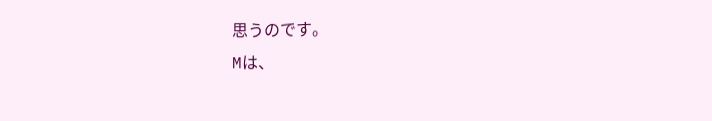思うのです。
Mは、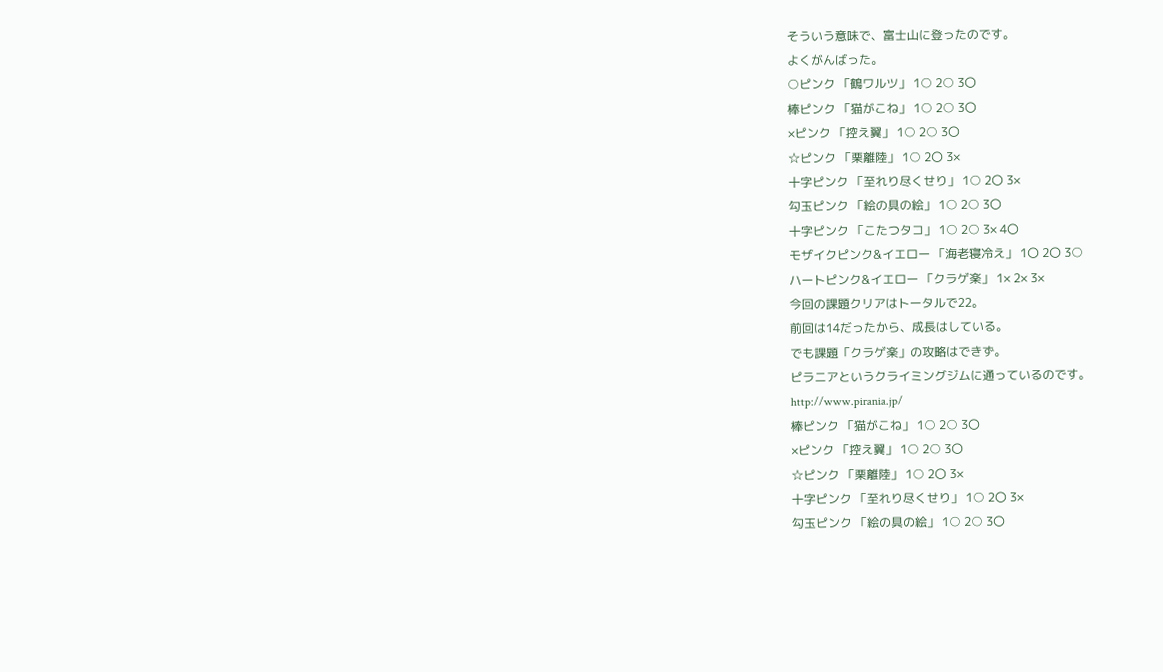そういう意味で、富士山に登ったのです。
よくがんばった。
○ピンク 「鶴ワルツ」 1○ 2○ 3〇
棒ピンク 「猫がこね」 1○ 2○ 3〇
×ピンク 「控え翼」 1○ 2○ 3〇
☆ピンク 「栗離陸」 1○ 2〇 3×
十字ピンク 「至れり尽くせり」 1○ 2〇 3×
勾玉ピンク 「絵の具の絵」 1○ 2○ 3〇
十字ピンク 「こたつタコ」 1○ 2○ 3× 4〇
モザイクピンク&イエロー 「海老寝冷え」 1〇 2〇 3○
ハートピンク&イエロー 「クラゲ楽」 1× 2× 3×
今回の課題クリアはトータルで22。
前回は14だったから、成長はしている。
でも課題「クラゲ楽」の攻略はできず。
ピラニアというクライミングジムに通っているのです。
http://www.pirania.jp/
棒ピンク 「猫がこね」 1○ 2○ 3〇
×ピンク 「控え翼」 1○ 2○ 3〇
☆ピンク 「栗離陸」 1○ 2〇 3×
十字ピンク 「至れり尽くせり」 1○ 2〇 3×
勾玉ピンク 「絵の具の絵」 1○ 2○ 3〇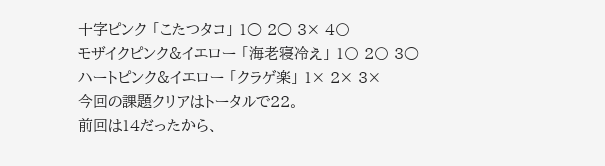十字ピンク 「こたつタコ」 1○ 2○ 3× 4〇
モザイクピンク&イエロー 「海老寝冷え」 1〇 2〇 3○
ハートピンク&イエロー 「クラゲ楽」 1× 2× 3×
今回の課題クリアはトータルで22。
前回は14だったから、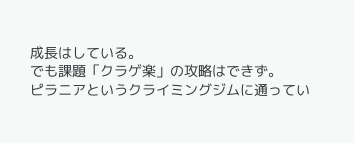成長はしている。
でも課題「クラゲ楽」の攻略はできず。
ピラニアというクライミングジムに通ってい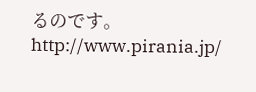るのです。
http://www.pirania.jp/